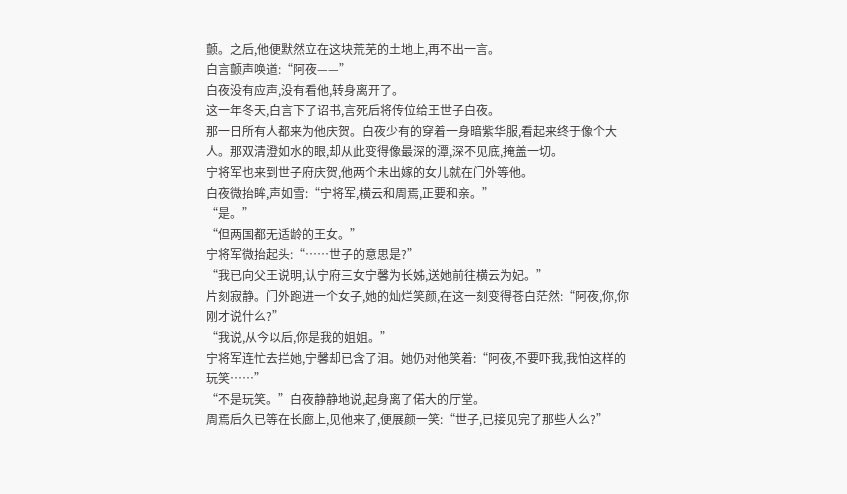颤。之后,他便默然立在这块荒芜的土地上,再不出一言。
白言颤声唤道:“阿夜——”
白夜没有应声,没有看他,转身离开了。
这一年冬天,白言下了诏书,言死后将传位给王世子白夜。
那一日所有人都来为他庆贺。白夜少有的穿着一身暗紫华服,看起来终于像个大人。那双清澄如水的眼,却从此变得像最深的潭,深不见底,掩盖一切。
宁将军也来到世子府庆贺,他两个未出嫁的女儿就在门外等他。
白夜微抬眸,声如雪:“宁将军,横云和周焉,正要和亲。”
“是。”
“但两国都无适龄的王女。”
宁将军微抬起头:“……世子的意思是?”
“我已向父王说明,认宁府三女宁馨为长姊,送她前往横云为妃。”
片刻寂静。门外跑进一个女子,她的灿烂笑颜,在这一刻变得苍白茫然:“阿夜,你,你刚才说什么?”
“我说,从今以后,你是我的姐姐。”
宁将军连忙去拦她,宁馨却已含了泪。她仍对他笑着:“阿夜,不要吓我,我怕这样的玩笑……”
“不是玩笑。”白夜静静地说,起身离了偌大的厅堂。
周焉后久已等在长廊上,见他来了,便展颜一笑:“世子,已接见完了那些人么?”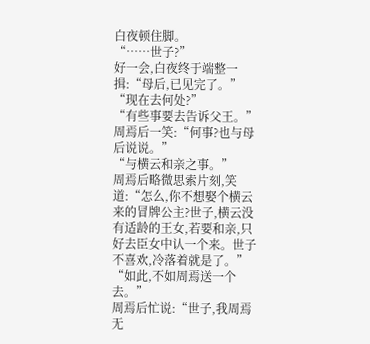白夜顿住脚。
“……世子?”
好一会,白夜终于端整一揖:“母后,已见完了。”
“现在去何处?”
“有些事要去告诉父王。”
周焉后一笑:“何事?也与母后说说。”
“与横云和亲之事。”
周焉后略微思索片刻,笑道:“怎么,你不想娶个横云来的冒牌公主?世子,横云没有适龄的王女,若要和亲,只好去臣女中认一个来。世子不喜欢,冷落着就是了。”
“如此,不如周焉送一个去。”
周焉后忙说:“世子,我周焉无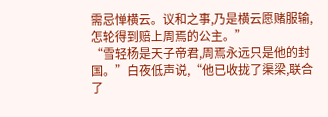需忌惮横云。议和之事,乃是横云愿赌服输,怎轮得到赔上周焉的公主。”
“雪轻杨是天子帝君,周焉永远只是他的封国。”白夜低声说,“他已收拢了渠梁,联合了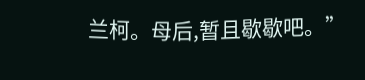兰柯。母后,暂且歇歇吧。”